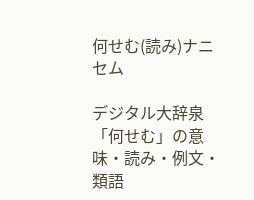何せむ(読み)ナニセム

デジタル大辞泉 「何せむ」の意味・読み・例文・類語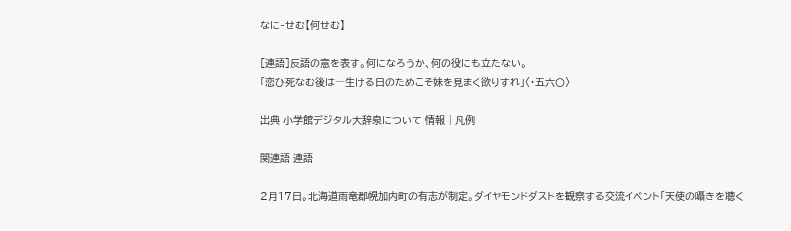なに‐せむ【何せむ】

[連語]反語の意を表す。何になろうか、何の役にも立たない。
「恋ひ死なむ後は―生ける日のためこそ妹を見まく欲りすれ」〈・五六〇〉

出典 小学館デジタル大辞泉について 情報 | 凡例

関連語 連語

2月17日。北海道雨竜郡幌加内町の有志が制定。ダイヤモンドダストを観察する交流イベント「天使の囁きを聴く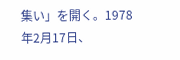集い」を開く。1978年2月17日、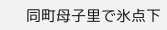同町母子里で氷点下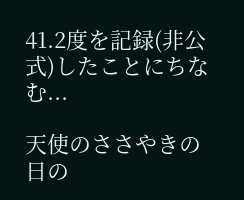41.2度を記録(非公式)したことにちなむ...

天使のささやきの日の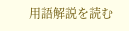用語解説を読む